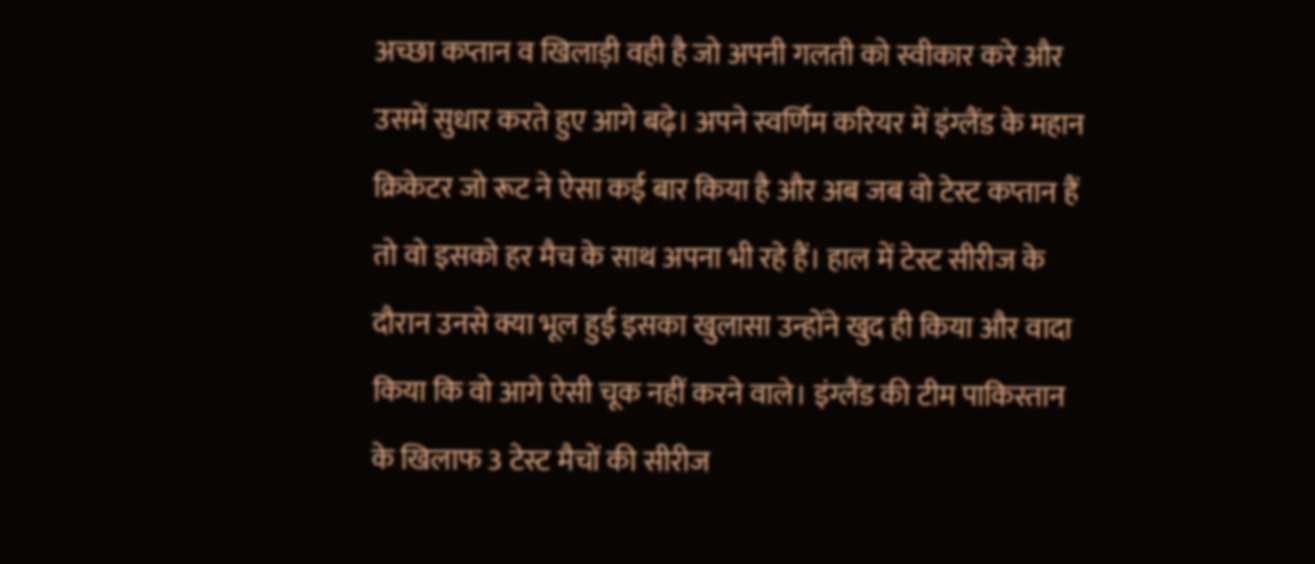अच्छा कप्तान व खिलाड़ी वही है जो अपनी गलती को स्वीकार करे और उसमें सुधार करते हुए आगे बढ़े। अपने स्वर्णिम करियर में इंग्लैंड के महान क्रिकेटर जो रूट ने ऐसा कई बार किया है और अब जब वो टेस्ट कप्तान हैं तो वो इसको हर मैच के साथ अपना भी रहे हैं। हाल में टेस्ट सीरीज के दौरान उनसे क्या भूल हुई इसका खुलासा उन्होंने खुद ही किया और वादा किया कि वो आगे ऐसी चूक नहीं करने वाले। इंग्लैंड की टीम पाकिस्तान के खिलाफ 3 टेस्ट मैचों की सीरीज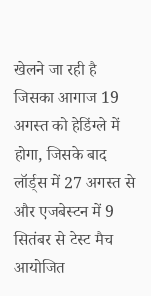खेलने जा रही है जिसका आगाज 19 अगस्त को हेडिंग्ले में होगा, जिसके बाद लॉर्ड्स में 27 अगस्त से और एजबेस्टन में 9 सितंबर से टेस्ट मैच आयोजित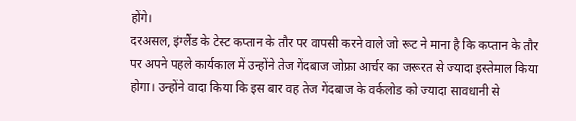होंगे।
दरअसल, इंग्लैंड के टेस्ट कप्तान के तौर पर वापसी करने वाले जो रूट ने माना है कि कप्तान के तौर पर अपने पहले कार्यकाल में उन्होंने तेज गेंदबाज जोफ्रा आर्चर का जरूरत से ज्यादा इस्तेमाल किया होगा। उन्होंने वादा किया कि इस बार वह तेज गेंदबाज के वर्कलोड को ज्यादा सावधानी से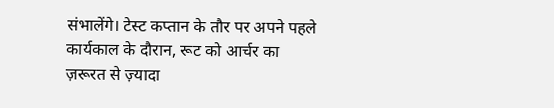संभालेंगे। टेस्ट कप्तान के तौर पर अपने पहले कार्यकाल के दौरान, रूट को आर्चर का ज़रूरत से ज़्यादा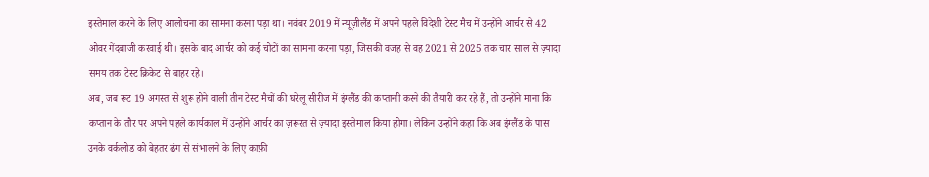इस्तेमाल करने के लिए आलोचना का सामना करना पड़ा था। नवंबर 2019 में न्यूज़ीलैंड में अपने पहले विदेशी टेस्ट मैच में उन्होंने आर्चर से 42 ओवर गेंदबाजी करवाई थी। इसके बाद आर्चर को कई चोटों का सामना करना पड़ा, जिसकी वजह से वह 2021 से 2025 तक चार साल से ज़्यादा समय तक टेस्ट क्रिकेट से बाहर रहे।
अब, जब रूट 19 अगस्त से शुरू होने वाली तीन टेस्ट मैचों की घरेलू सीरीज में इंग्लैंड की कप्तानी करने की तैयारी कर रहे हैं, तो उन्होंने माना कि कप्तान के तौर पर अपने पहले कार्यकाल में उन्होंने आर्चर का ज़रूरत से ज़्यादा इस्तेमाल किया होगा। लेकिन उन्होंने कहा कि अब इंग्लैंड के पास उनके वर्कलोड को बेहतर ढंग से संभालने के लिए काफ़ी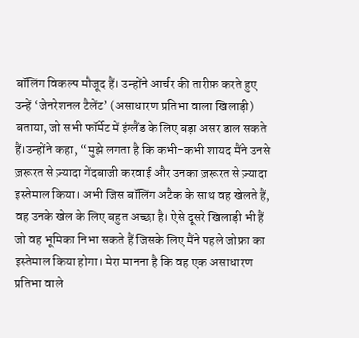बॉलिंग विकल्प मौजूद हैं। उन्होंने आर्चर की तारीफ़ करते हुए उन्हें ‘जेनरेशनल टैलेंट’ (असाधारण प्रतिभा वाला खिलाड़ी) बताया, जो सभी फॉर्मेट में इंग्लैंड के लिए बड़ा असर डाल सकते हैं।उन्होंने कहा, “मुझे लगता है कि कभी-कभी शायद मैंने उनसे ज़रूरत से ज़्यादा गेंदबाजी करवाई और उनका ज़रूरत से ज़्यादा इस्तेमाल किया। अभी जिस बॉलिंग अटैक के साथ वह खेलते हैं, वह उनके खेल के लिए बहुत अच्छा है। ऐसे दूसरे खिलाड़ी भी हैं जो वह भूमिका निभा सकते हैं जिसके लिए मैंने पहले जोफ्रा का इस्तेमाल किया होगा। मेरा मानना है कि वह एक असाधारण प्रतिभा वाले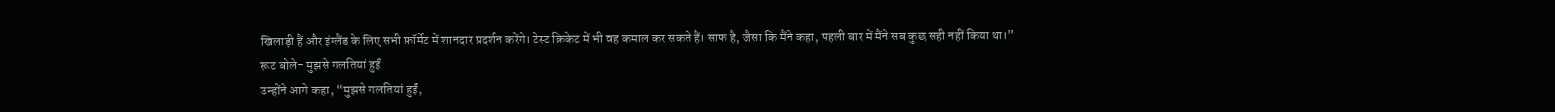खिलाड़ी हैं और इंग्लैंड के लिए सभी फ़ॉर्मेट में शानदार प्रदर्शन करेंगे। टेस्ट क्रिकेट में भी वह कमाल कर सकते हैं। साफ है, जैसा कि मैंने कहा, पहली बार में मैंने सब कुछ सही नहीं किया था।”
रूट बोले- मुझसे गलतियां हुईं
उन्होंने आगे कहा, “मुझसे गलतियां हुईं,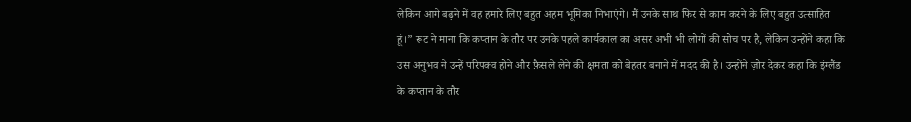लेकिन आगे बढ़ने में वह हमारे लिए बहुत अहम भूमिका निभाएंगे। मैं उनके साथ फिर से काम करने के लिए बहुत उत्साहित हूं।” रूट ने माना कि कप्तान के तौर पर उनके पहले कार्यकाल का असर अभी भी लोगों की सोच पर है, लेकिन उन्होंने कहा कि उस अनुभव ने उन्हें परिपक्व होने और फ़ैसले लेने की क्षमता को बेहतर बनाने में मदद की है। उन्होंने ज़ोर देकर कहा कि इंग्लैंड के कप्तान के तौर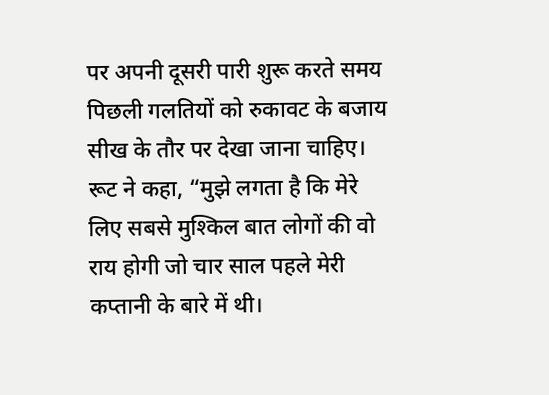पर अपनी दूसरी पारी शुरू करते समय पिछली गलतियों को रुकावट के बजाय सीख के तौर पर देखा जाना चाहिए।
रूट ने कहा, “मुझे लगता है कि मेरे लिए सबसे मुश्किल बात लोगों की वो राय होगी जो चार साल पहले मेरी कप्तानी के बारे में थी।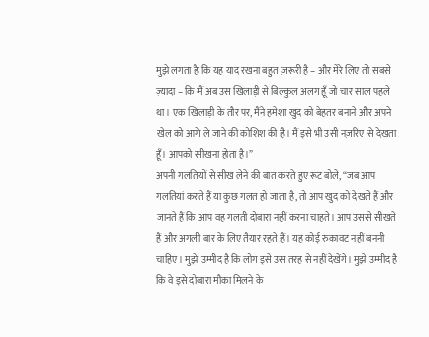मुझे लगता है कि यह याद रखना बहुत ज़रूरी है – और मेरे लिए तो सबसे ज़्यादा – कि मैं अब उस खिलाड़ी से बिल्कुल अलग हूँ जो चार साल पहले था। एक खिलाड़ी के तौर पर, मैंने हमेशा खुद को बेहतर बनाने और अपने खेल को आगे ले जाने की कोशिश की है। मैं इसे भी उसी नज़रिए से देखता हूँ। आपको सीखना होता है।”
अपनी गलतियों से सीख लेने की बात करते हुए रूट बोले, “जब आप गलतियां करते हैं या कुछ गलत हो जाता है, तो आप खुद को देखते हैं और जानते हैं कि आप वह गलती दोबारा नहीं करना चाहते। आप उससे सीखते हैं और अगली बार के लिए तैयार रहते हैं। यह कोई रुकावट नहीं बननी चाहिए। मुझे उम्मीद है कि लोग इसे उस तरह से नहीं देखेंगे। मुझे उम्मीद है कि वे इसे दोबारा मौका मिलने के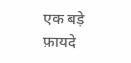एक बड़े फ़ायदे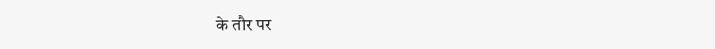के तौर पर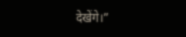देखेंगे।”